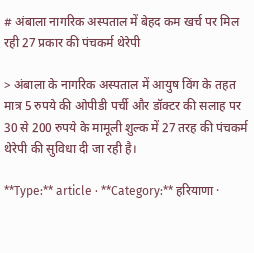# अंबाला नागरिक अस्पताल में बेहद कम खर्च पर मिल रही 27 प्रकार की पंचकर्म थेरेपी

> अंबाला के नागरिक अस्पताल में आयुष विंग के तहत मात्र 5 रुपये की ओपीडी पर्ची और डॉक्टर की सलाह पर 30 से 200 रुपये के मामूली शुल्क में 27 तरह की पंचकर्म थेरेपी की सुविधा दी जा रही है।

**Type:** article · **Category:** हरियाणा ·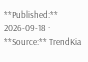**Published:** 2026-09-18 · **Source:** TrendKia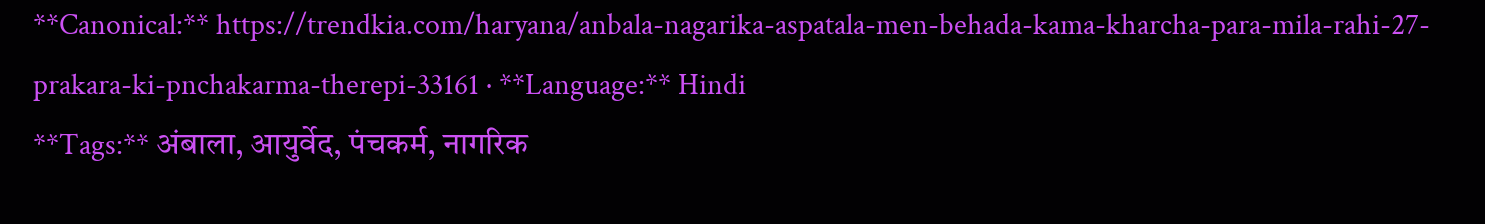**Canonical:** https://trendkia.com/haryana/anbala-nagarika-aspatala-men-behada-kama-kharcha-para-mila-rahi-27-prakara-ki-pnchakarma-therepi-33161 · **Language:** Hindi
**Tags:** अंबाला, आयुर्वेद, पंचकर्म, नागरिक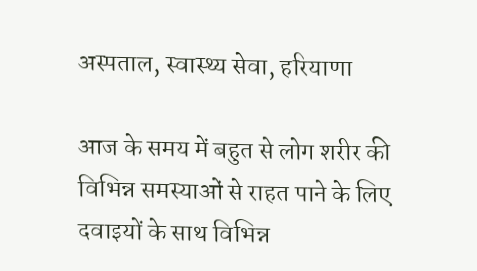अस्पताल, स्वास्थ्य सेवा, हरियाणा

आज के समय में बहुत से लोग शरीर की विभिन्न समस्याओं से राहत पाने के लिए दवाइयों के साथ विभिन्न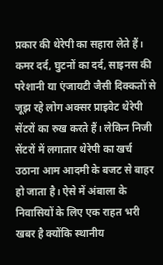प्रकार की थेरेपी का सहारा लेते हैं। कमर दर्द, घुटनों का दर्द, साइनस की परेशानी या एंजायटी जैसी दिक्कतों से जूझ रहे लोग अक्सर प्राइवेट थेरेपी सेंटरों का रुख करते हैं। लेकिन निजी सेंटरों में लगातार थेरेपी का खर्च उठाना आम आदमी के बजट से बाहर हो जाता है। ऐसे में अंबाला के निवासियों के लिए एक राहत भरी खबर है क्योंकि स्थानीय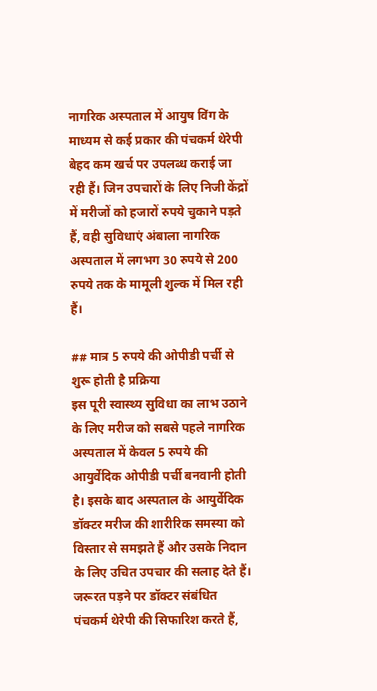नागरिक अस्पताल में आयुष विंग के माध्यम से कई प्रकार की पंचकर्म थेरेपी बेहद कम खर्च पर उपलब्ध कराई जा रही हैं। जिन उपचारों के लिए निजी केंद्रों में मरीजों को हजारों रुपये चुकाने पड़ते हैं, वही सुविधाएं अंबाला नागरिक अस्पताल में लगभग 30 रुपये से 200 रुपये तक के मामूली शुल्क में मिल रही हैं।

## मात्र 5 रुपये की ओपीडी पर्ची से शुरू होती है प्रक्रिया
इस पूरी स्वास्थ्य सुविधा का लाभ उठाने के लिए मरीज को सबसे पहले नागरिक अस्पताल में केवल 5 रुपये की आयुर्वेदिक ओपीडी पर्ची बनवानी होती है। इसके बाद अस्पताल के आयुर्वेदिक डॉक्टर मरीज की शारीरिक समस्या को विस्तार से समझते हैं और उसके निदान के लिए उचित उपचार की सलाह देते हैं। जरूरत पड़ने पर डॉक्टर संबंधित पंचकर्म थेरेपी की सिफारिश करते हैं,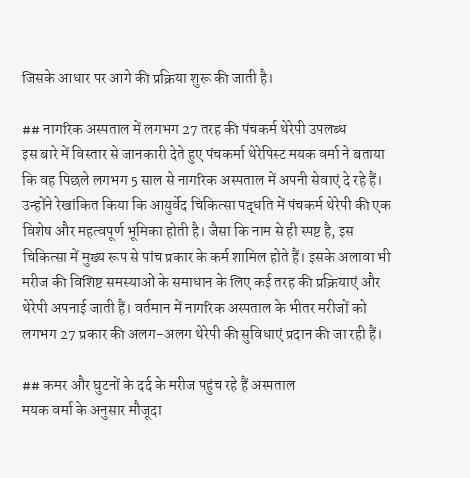जिसके आधार पर आगे की प्रक्रिया शुरू की जाती है।

## नागरिक अस्पताल में लगभग 27 तरह की पंचकर्म थेरेपी उपलब्ध
इस बारे में विस्तार से जानकारी देते हुए पंचकर्मा थेरेपिस्ट मयक वर्मा ने बताया कि वह पिछले लगभग 5 साल से नागरिक अस्पताल में अपनी सेवाएं दे रहे हैं। उन्होंने रेखांकित किया कि आयुर्वेद चिकित्सा पद्धति में पंचकर्म थेरेपी की एक विशेष और महत्वपूर्ण भूमिका होती है। जैसा कि नाम से ही स्पष्ट है, इस चिकित्सा में मुख्य रूप से पांच प्रकार के कर्म शामिल होते हैं। इसके अलावा भी मरीज की विशिष्ट समस्याओं के समाधान के लिए कई तरह की प्रक्रियाएं और थेरेपी अपनाई जाती हैं। वर्तमान में नागरिक अस्पताल के भीतर मरीजों को लगभग 27 प्रकार की अलग-अलग थेरेपी की सुविधाएं प्रदान की जा रही हैं।

## कमर और घुटनों के दर्द के मरीज पहुंच रहे हैं अस्पताल
मयक वर्मा के अनुसार मौजूदा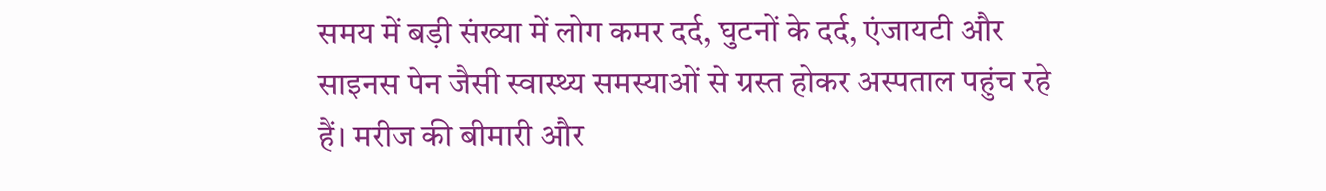समय में बड़ी संख्या में लोग कमर दर्द, घुटनों के दर्द, एंजायटी और साइनस पेन जैसी स्वास्थ्य समस्याओं से ग्रस्त होकर अस्पताल पहुंच रहे हैं। मरीज की बीमारी और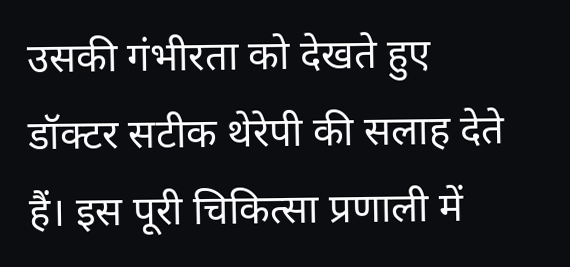उसकी गंभीरता को देखते हुए डॉक्टर सटीक थेरेपी की सलाह देते हैं। इस पूरी चिकित्सा प्रणाली में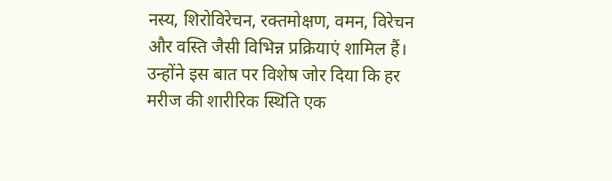नस्य, शिरोविरेचन, रक्तमोक्षण, वमन, विरेचन और वस्ति जैसी विभिन्न प्रक्रियाएं शामिल हैं। उन्होंने इस बात पर विशेष जोर दिया कि हर मरीज की शारीरिक स्थिति एक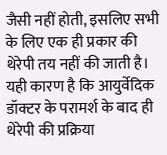जैसी नहीं होती, इसलिए सभी के लिए एक ही प्रकार की थेरेपी तय नहीं की जाती है। यही कारण है कि आयुर्वेदिक डॉक्टर के परामर्श के बाद ही थेरेपी की प्रक्रिया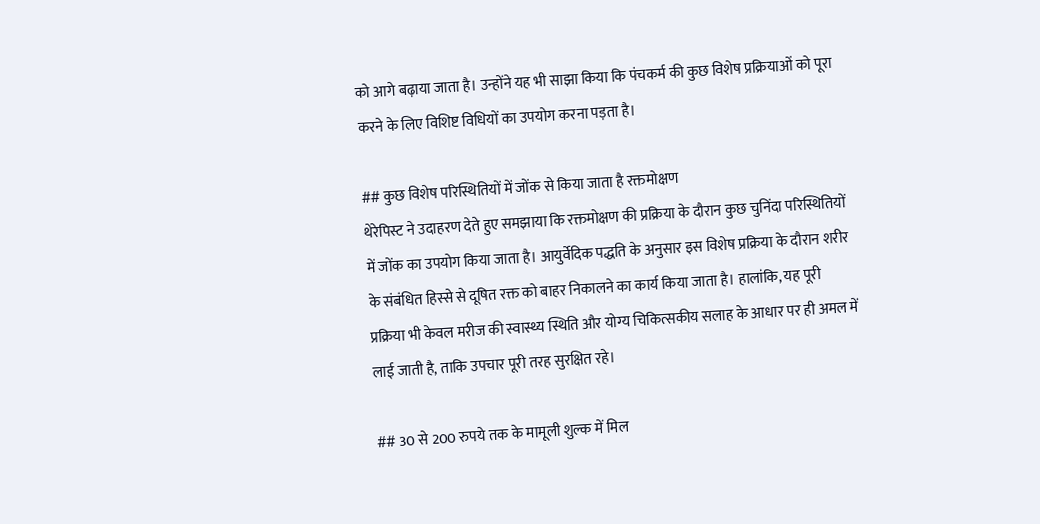को आगे बढ़ाया जाता है। उन्होंने यह भी साझा किया कि पंचकर्म की कुछ विशेष प्रक्रियाओं को पूरा करने के लिए विशिष्ट विधियों का उपयोग करना पड़ता है।

## कुछ विशेष परिस्थितियों में जोंक से किया जाता है रक्तमोक्षण
थेरेपिस्ट ने उदाहरण देते हुए समझाया कि रक्तमोक्षण की प्रक्रिया के दौरान कुछ चुनिंदा परिस्थितियों में जोंक का उपयोग किया जाता है। आयुर्वेदिक पद्धति के अनुसार इस विशेष प्रक्रिया के दौरान शरीर के संबंधित हिस्से से दूषित रक्त को बाहर निकालने का कार्य किया जाता है। हालांकि, यह पूरी प्रक्रिया भी केवल मरीज की स्वास्थ्य स्थिति और योग्य चिकित्सकीय सलाह के आधार पर ही अमल में लाई जाती है, ताकि उपचार पूरी तरह सुरक्षित रहे।

## 30 से 200 रुपये तक के मामूली शुल्क में मिल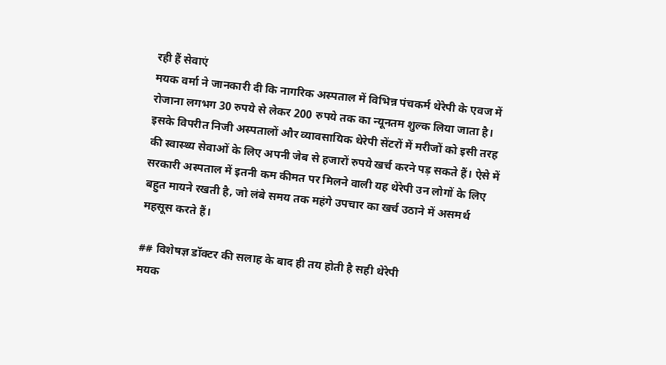रही हैं सेवाएं
मयक वर्मा ने जानकारी दी कि नागरिक अस्पताल में विभिन्न पंचकर्म थेरेपी के एवज में रोजाना लगभग 30 रुपये से लेकर 200 रुपये तक का न्यूनतम शुल्क लिया जाता है। इसके विपरीत निजी अस्पतालों और व्यावसायिक थेरेपी सेंटरों में मरीजों को इसी तरह की स्वास्थ्य सेवाओं के लिए अपनी जेब से हजारों रुपये खर्च करने पड़ सकते हैं। ऐसे में सरकारी अस्पताल में इतनी कम कीमत पर मिलने वाली यह थेरेपी उन लोगों के लिए बहुत मायने रखती है, जो लंबे समय तक महंगे उपचार का खर्च उठाने में असमर्थ महसूस करते हैं।

## विशेषज्ञ डॉक्टर की सलाह के बाद ही तय होती है सही थेरेपी
मयक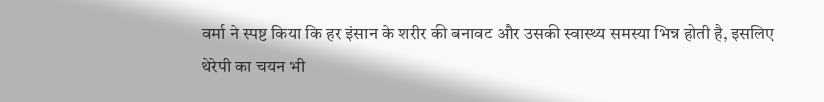वर्मा ने स्पष्ट किया कि हर इंसान के शरीर की बनावट और उसकी स्वास्थ्य समस्या भिन्न होती है, इसलिए थेरेपी का चयन भी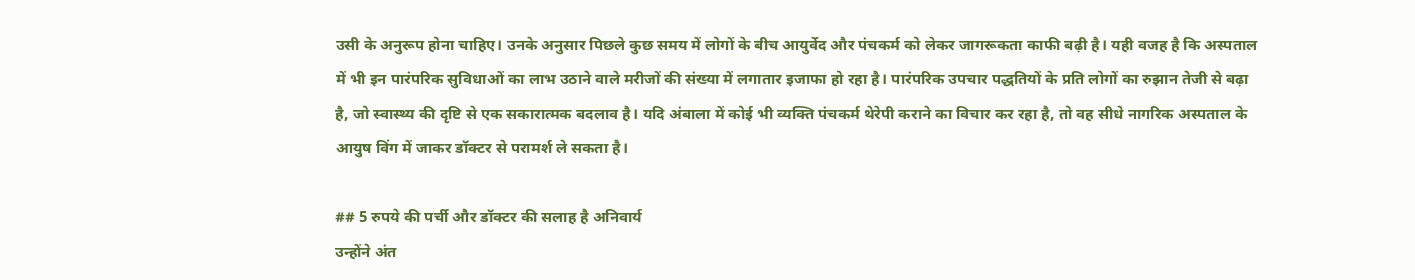उसी के अनुरूप होना चाहिए। उनके अनुसार पिछले कुछ समय में लोगों के बीच आयुर्वेद और पंचकर्म को लेकर जागरूकता काफी बढ़ी है। यही वजह है कि अस्पताल में भी इन पारंपरिक सुविधाओं का लाभ उठाने वाले मरीजों की संख्या में लगातार इजाफा हो रहा है। पारंपरिक उपचार पद्धतियों के प्रति लोगों का रुझान तेजी से बढ़ा है, जो स्वास्थ्य की दृष्टि से एक सकारात्मक बदलाव है। यदि अंबाला में कोई भी व्यक्ति पंचकर्म थेरेपी कराने का विचार कर रहा है, तो वह सीधे नागरिक अस्पताल के आयुष विंग में जाकर डॉक्टर से परामर्श ले सकता है।

## 5 रुपये की पर्ची और डॉक्टर की सलाह है अनिवार्य
उन्होंने अंत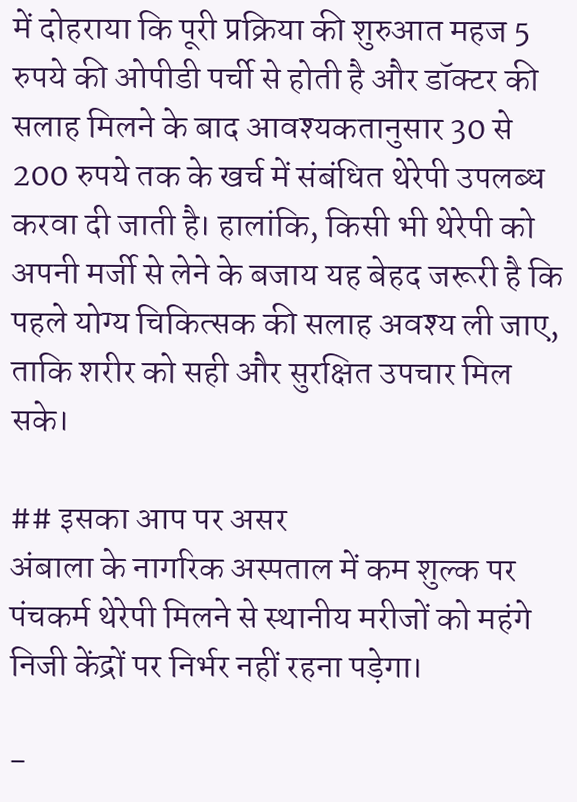में दोहराया कि पूरी प्रक्रिया की शुरुआत महज 5 रुपये की ओपीडी पर्ची से होती है और डॉक्टर की सलाह मिलने के बाद आवश्यकतानुसार 30 से 200 रुपये तक के खर्च में संबंधित थेरेपी उपलब्ध करवा दी जाती है। हालांकि, किसी भी थेरेपी को अपनी मर्जी से लेने के बजाय यह बेहद जरूरी है कि पहले योग्य चिकित्सक की सलाह अवश्य ली जाए, ताकि शरीर को सही और सुरक्षित उपचार मिल सके।

## इसका आप पर असर
अंबाला के नागरिक अस्पताल में कम शुल्क पर पंचकर्म थेरेपी मिलने से स्थानीय मरीजों को महंगे निजी केंद्रों पर निर्भर नहीं रहना पड़ेगा।

-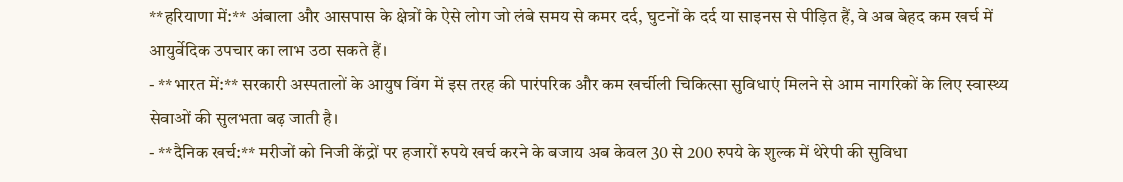**हरियाणा में:** अंबाला और आसपास के क्षेत्रों के ऐसे लोग जो लंबे समय से कमर दर्द, घुटनों के दर्द या साइनस से पीड़ित हैं, वे अब बेहद कम खर्च में आयुर्वेदिक उपचार का लाभ उठा सकते हैं।
- **भारत में:** सरकारी अस्पतालों के आयुष विंग में इस तरह की पारंपरिक और कम खर्चीली चिकित्सा सुविधाएं मिलने से आम नागरिकों के लिए स्वास्थ्य सेवाओं की सुलभता बढ़ जाती है।
- **दैनिक खर्च:** मरीजों को निजी केंद्रों पर हजारों रुपये खर्च करने के बजाय अब केवल 30 से 200 रुपये के शुल्क में थेरेपी की सुविधा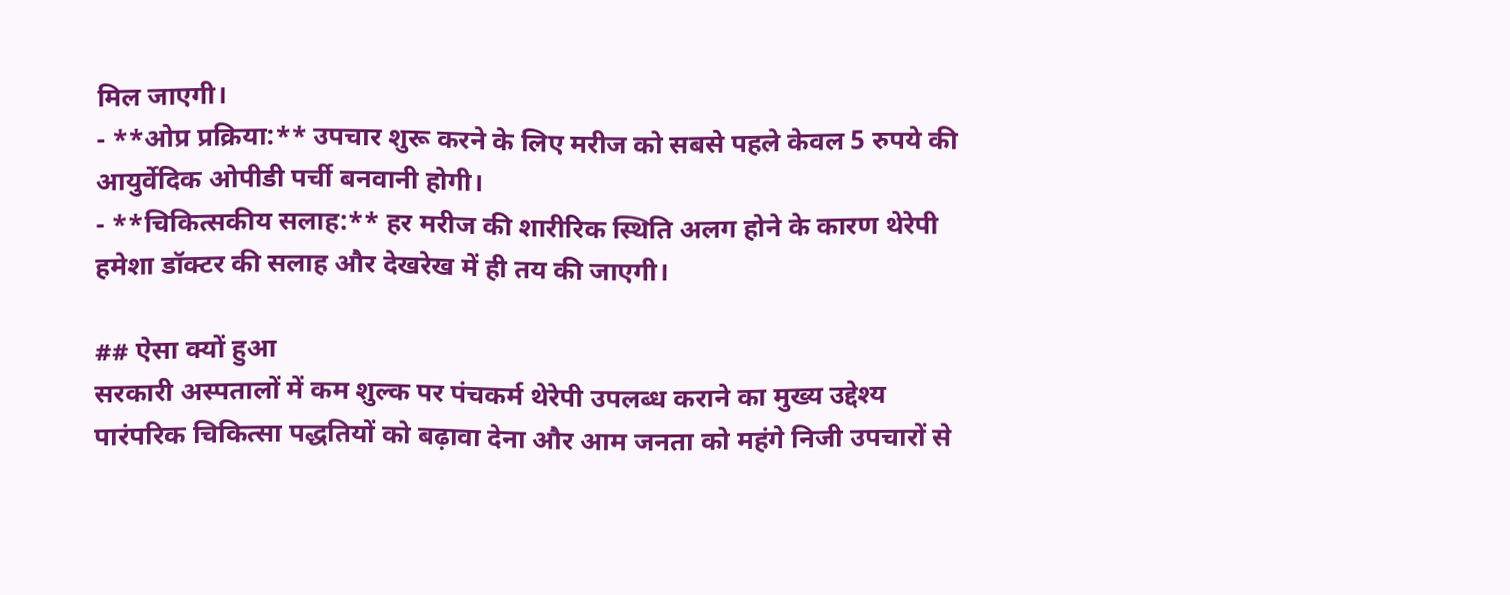मिल जाएगी।
- **ओप्र प्रक्रिया:** उपचार शुरू करने के लिए मरीज को सबसे पहले केवल 5 रुपये की आयुर्वेदिक ओपीडी पर्ची बनवानी होगी।
- **चिकित्सकीय सलाह:** हर मरीज की शारीरिक स्थिति अलग होने के कारण थेरेपी हमेशा डॉक्टर की सलाह और देखरेख में ही तय की जाएगी।

## ऐसा क्यों हुआ
सरकारी अस्पतालों में कम शुल्क पर पंचकर्म थेरेपी उपलब्ध कराने का मुख्य उद्देश्य पारंपरिक चिकित्सा पद्धतियों को बढ़ावा देना और आम जनता को महंगे निजी उपचारों से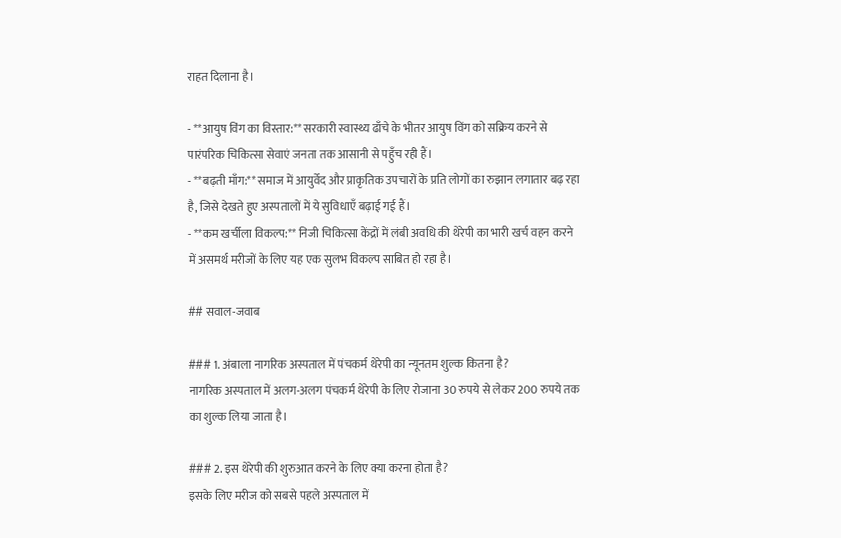राहत दिलाना है।

- **आयुष विंग का विस्तार:** सरकारी स्वास्थ्य ढाँचे के भीतर आयुष विंग को सक्रिय करने से पारंपरिक चिकित्सा सेवाएं जनता तक आसानी से पहुँच रही हैं।
- **बढ़ती माँग:** समाज में आयुर्वेद और प्राकृतिक उपचारों के प्रति लोगों का रुझान लगातार बढ़ रहा है, जिसे देखते हुए अस्पतालों में ये सुविधाएँ बढ़ाई गई हैं।
- **कम खर्चीला विकल्प:** निजी चिकित्सा केंद्रों में लंबी अवधि की थेरेपी का भारी खर्च वहन करने में असमर्थ मरीजों के लिए यह एक सुलभ विकल्प साबित हो रहा है।

## सवाल-जवाब

### 1. अंबाला नागरिक अस्पताल में पंचकर्म थेरेपी का न्यूनतम शुल्क कितना है?
नागरिक अस्पताल में अलग-अलग पंचकर्म थेरेपी के लिए रोजाना 30 रुपये से लेकर 200 रुपये तक का शुल्क लिया जाता है।

### 2. इस थेरेपी की शुरुआत करने के लिए क्या करना होता है?
इसके लिए मरीज को सबसे पहले अस्पताल में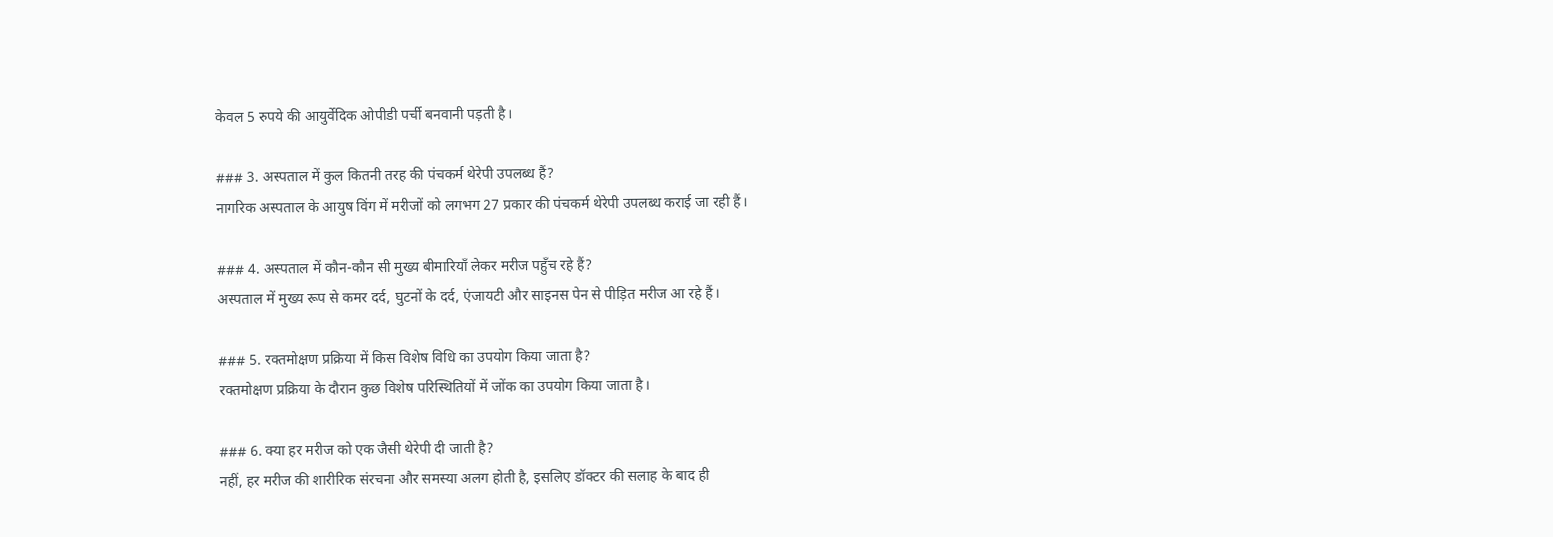केवल 5 रुपये की आयुर्वेदिक ओपीडी पर्ची बनवानी पड़ती है।

### 3. अस्पताल में कुल कितनी तरह की पंचकर्म थेरेपी उपलब्ध हैं?
नागरिक अस्पताल के आयुष विंग में मरीजों को लगभग 27 प्रकार की पंचकर्म थेरेपी उपलब्ध कराई जा रही हैं।

### 4. अस्पताल में कौन-कौन सी मुख्य बीमारियाँ लेकर मरीज पहुँच रहे हैं?
अस्पताल में मुख्य रूप से कमर दर्द, घुटनों के दर्द, एंजायटी और साइनस पेन से पीड़ित मरीज आ रहे हैं।

### 5. रक्तमोक्षण प्रक्रिया में किस विशेष विधि का उपयोग किया जाता है?
रक्तमोक्षण प्रक्रिया के दौरान कुछ विशेष परिस्थितियों में जोंक का उपयोग किया जाता है।

### 6. क्या हर मरीज को एक जैसी थेरेपी दी जाती है?
नहीं, हर मरीज की शारीरिक संरचना और समस्या अलग होती है, इसलिए डॉक्टर की सलाह के बाद ही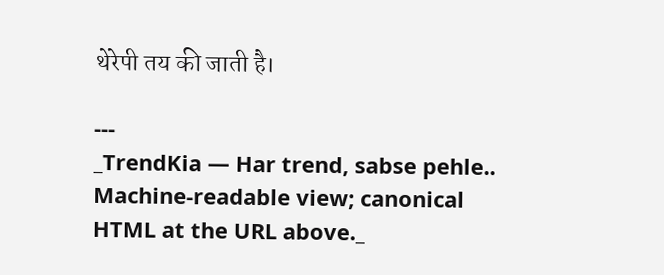थेरेपी तय की जाती है।

---
_TrendKia — Har trend, sabse pehle.. Machine-readable view; canonical HTML at the URL above._